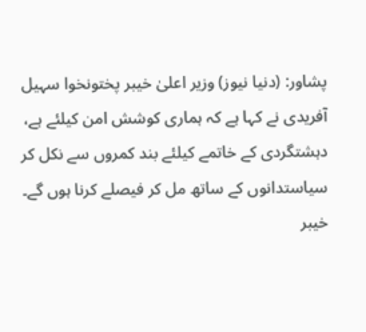پشاور: (دنیا نیوز) وزیر اعلیٰ خیبر پختونخوا سہیل آفریدی نے کہا ہے کہ ہماری کوشش امن کیلئے ہے، دہشتگردی کے خاتمے کیلئے بند کمروں سے نکل کر سیاستدانوں کے ساتھ مل کر فیصلے کرنا ہوں گے۔
خیبر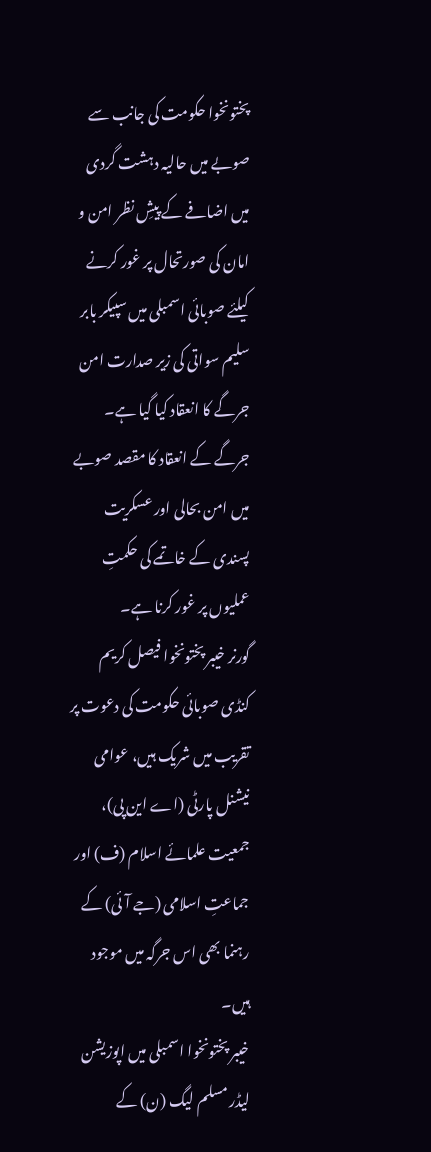پختونخوا حکومت کی جانب سے صوبے میں حالیہ دہشت گردی میں اضافے کے پیشِ نظر امن و امان کی صورتحال پر غور کرنے کیلئے صوبائی اسمبلی میں سپیکر بابر سلیم سواتی کی زیر صدارت امن جرگے کا انعقاد کیا گیا ہے۔
جرگے کے انعقاد کا مقصد صوبے میں امن بحالی اور عسکریت پسندی کے خاتمے کی حکمتِ عملیوں پر غور کرنا ہے۔
گورنر خیبر پختونخوا فیصل کریم کنڈی صوبائی حکومت کی دعوت پر تقریب میں شریک ہیں، عوامی نیشنل پارٹی (اے این پی)، جمعیت علمائے اسلام (ف) اور جماعتِ اسلامی (جے آئی) کے رہنما بھی اس جرگہ میں موجود ہیں۔
خیبر پختونخوا اسمبلی میں اپوزیشن لیڈر مسلم لیگ (ن) کے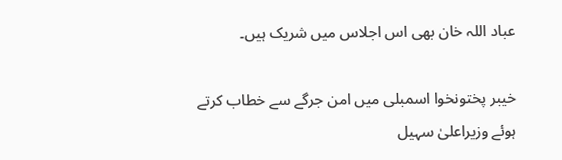عباد اللہ خان بھی اس اجلاس میں شریک ہیں۔

خیبر پختونخوا اسمبلی میں امن جرگے سے خطاب کرتے ہوئے وزیراعلیٰ سہیل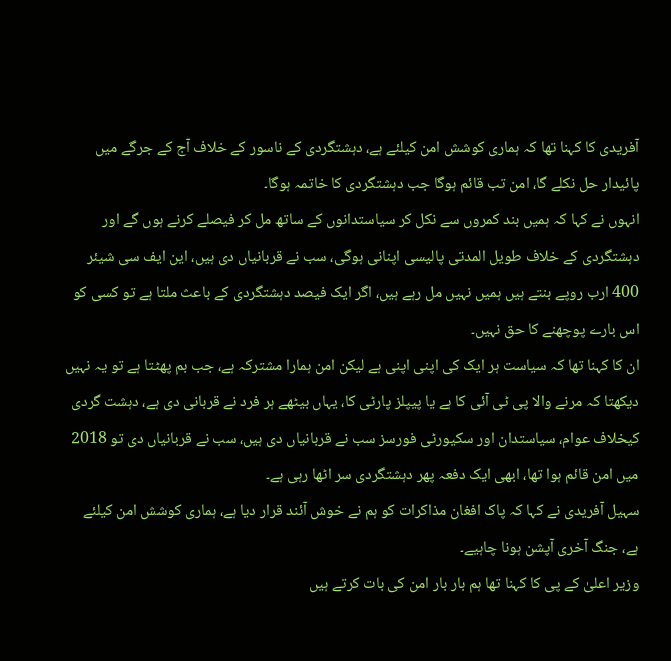آفریدی کا کہنا تھا کہ ہماری کوشش امن کیلئے ہے، دہشتگردی کے ناسور کے خلاف آج کے جرگے میں پائیدار حل نکلے گا، امن تب قائم ہوگا جب دہشتگردی کا خاتمہ ہوگا۔
انہوں نے کہا کہ ہمیں بند کمروں سے نکل کر سیاستدانوں کے ساتھ مل کر فیصلے کرنے ہوں گے اور دہشتگردی کے خلاف طویل المدتی پالیسی اپنانی ہوگی، سب نے قربانیاں دی ہیں، این ایف سی شیئر 400 ارب روپے بنتے ہیں ہمیں نہیں مل رہے ہیں، اگر ایک فیصد دہشتگردی کے باعث ملتا ہے تو کسی کو اس بارے پوچھنے کا حق نہیں۔
ان کا کہنا تھا کہ سیاست ہر ایک کی اپنی اپنی ہے لیکن امن ہمارا مشترکہ ہے، جب بم پھٹتا ہے تو یہ نہیں دیکھتا کہ مرنے والا پی ٹی آئی کا ہے یا پیپلز پارٹی کا، یہاں بیٹھے ہر فرد نے قربانی دی ہے، دہشت گردی کیخلاف عوام، سیاستدان اور سکیورٹی فورسز سب نے قربانیاں دی ہیں، سب نے قربانیاں دی تو 2018 میں امن قائم ہوا تھا، ابھی ایک دفعہ پھر دہشتگردی سر اٹھا رہی ہے۔
سہیل آفریدی نے کہا کہ پاک افغان مذاکرات کو ہم نے خوش آئند قرار دیا ہے، ہماری کوشش امن کیلئے ہے، جنگ آخری آپشن ہونا چاہیے۔
وزیر اعلیٰ کے پی کا کہنا تھا ہم بار بار امن کی بات کرتے ہیں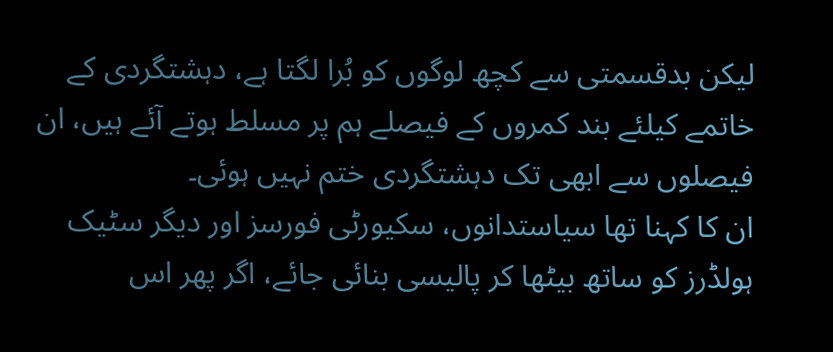لیکن بدقسمتی سے کچھ لوگوں کو بُرا لگتا ہے، دہشتگردی کے خاتمے کیلئے بند کمروں کے فیصلے ہم پر مسلط ہوتے آئے ہیں، ان فیصلوں سے ابھی تک دہشتگردی ختم نہیں ہوئی۔
ان کا کہنا تھا سیاستدانوں، سکیورٹی فورسز اور دیگر سٹیک ہولڈرز کو ساتھ بیٹھا کر پالیسی بنائی جائے، اگر پھر اس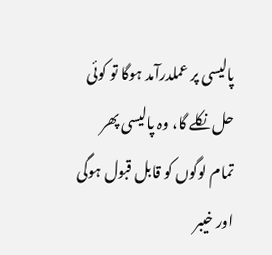پالیسی پر عملدرآمد ہوگا تو کوئی حل نکلے گا، وہ پالیسی پھر تمام لوگوں کو قابل قبول ہوگی اور خیبر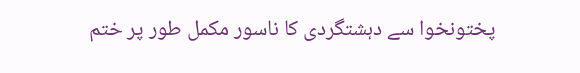پختونخوا سے دہشتگردی کا ناسور مکمل طور پر ختم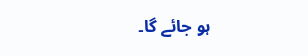ہو جائے گا۔